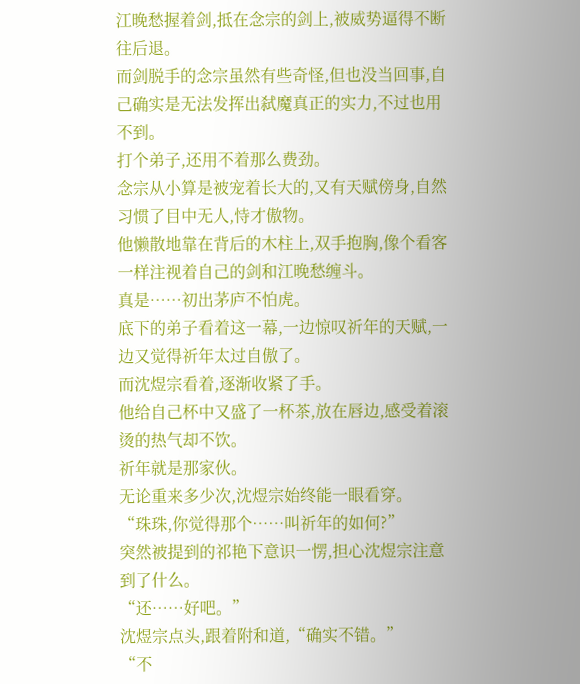江晚愁握着剑,抵在念宗的剑上,被威势逼得不断往后退。
而剑脱手的念宗虽然有些奇怪,但也没当回事,自己确实是无法发挥出弑魔真正的实力,不过也用不到。
打个弟子,还用不着那么费劲。
念宗从小算是被宠着长大的,又有天赋傍身,自然习惯了目中无人,恃才傲物。
他懒散地靠在背后的木柱上,双手抱胸,像个看客一样注视着自己的剑和江晚愁缠斗。
真是……初出茅庐不怕虎。
底下的弟子看着这一幕,一边惊叹祈年的天赋,一边又觉得祈年太过自傲了。
而沈煜宗看着,逐渐收紧了手。
他给自己杯中又盛了一杯茶,放在唇边,感受着滚烫的热气却不饮。
祈年就是那家伙。
无论重来多少次,沈煜宗始终能一眼看穿。
“珠珠,你觉得那个……叫祈年的如何?”
突然被提到的祁艳下意识一愣,担心沈煜宗注意到了什么。
“还……好吧。”
沈煜宗点头,跟着附和道,“确实不错。”
“不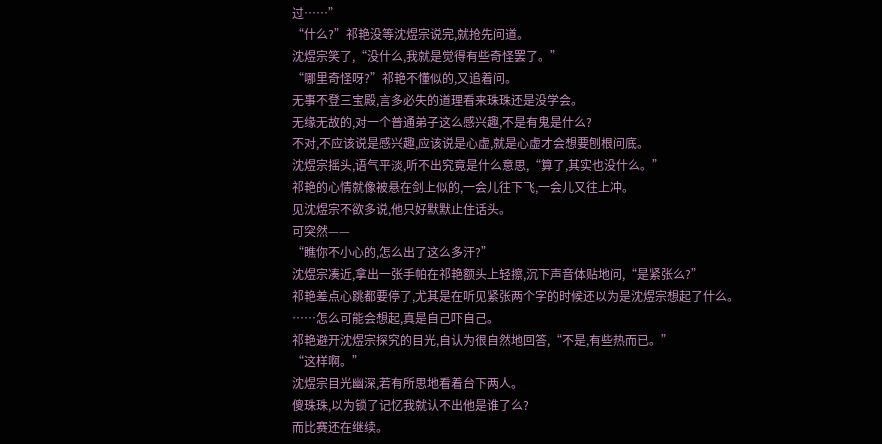过……”
“什么?”祁艳没等沈煜宗说完,就抢先问道。
沈煜宗笑了,“没什么,我就是觉得有些奇怪罢了。”
“哪里奇怪呀?”祁艳不懂似的,又追着问。
无事不登三宝殿,言多必失的道理看来珠珠还是没学会。
无缘无故的,对一个普通弟子这么感兴趣,不是有鬼是什么?
不对,不应该说是感兴趣,应该说是心虚,就是心虚才会想要刨根问底。
沈煜宗摇头,语气平淡,听不出究竟是什么意思,“算了,其实也没什么。”
祁艳的心情就像被悬在剑上似的,一会儿往下飞,一会儿又往上冲。
见沈煜宗不欲多说,他只好默默止住话头。
可突然——
“瞧你不小心的,怎么出了这么多汗?”
沈煜宗凑近,拿出一张手帕在祁艳额头上轻擦,沉下声音体贴地问,“是紧张么?”
祁艳差点心跳都要停了,尤其是在听见紧张两个字的时候还以为是沈煜宗想起了什么。
……怎么可能会想起,真是自己吓自己。
祁艳避开沈煜宗探究的目光,自认为很自然地回答,“不是,有些热而已。”
“这样啊。”
沈煜宗目光幽深,若有所思地看着台下两人。
傻珠珠,以为锁了记忆我就认不出他是谁了么?
而比赛还在继续。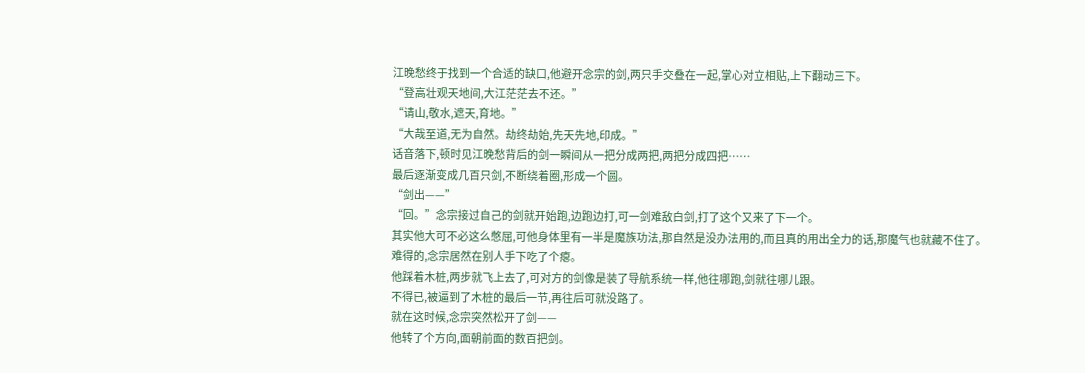江晚愁终于找到一个合适的缺口,他避开念宗的剑,两只手交叠在一起,掌心对立相贴,上下翻动三下。
“登高壮观天地间,大江茫茫去不还。”
“请山,敬水,遮天,育地。”
“大哉至道,无为自然。劫终劫始,先天先地,印成。”
话音落下,顿时见江晚愁背后的剑一瞬间从一把分成两把,两把分成四把……
最后逐渐变成几百只剑,不断绕着圈,形成一个圆。
“剑出——”
“回。”念宗接过自己的剑就开始跑,边跑边打,可一剑难敌白剑,打了这个又来了下一个。
其实他大可不必这么憋屈,可他身体里有一半是魔族功法,那自然是没办法用的,而且真的用出全力的话,那魔气也就藏不住了。
难得的,念宗居然在别人手下吃了个瘪。
他踩着木桩,两步就飞上去了,可对方的剑像是装了导航系统一样,他往哪跑,剑就往哪儿跟。
不得已,被逼到了木桩的最后一节,再往后可就没路了。
就在这时候,念宗突然松开了剑——
他转了个方向,面朝前面的数百把剑。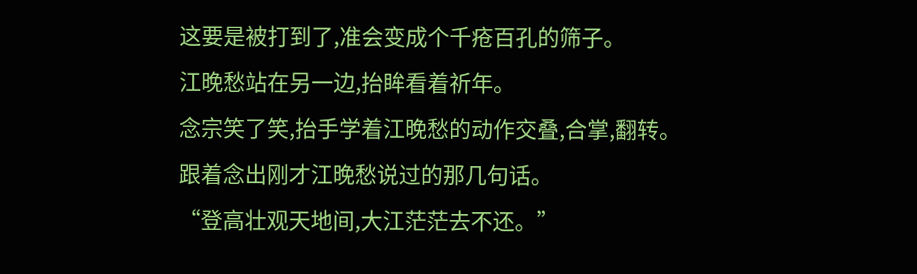这要是被打到了,准会变成个千疮百孔的筛子。
江晚愁站在另一边,抬眸看着祈年。
念宗笑了笑,抬手学着江晚愁的动作交叠,合掌,翻转。
跟着念出刚才江晚愁说过的那几句话。
“登高壮观天地间,大江茫茫去不还。”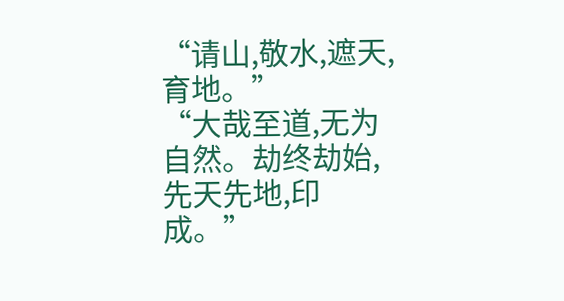“请山,敬水,遮天,育地。”
“大哉至道,无为自然。劫终劫始,先天先地,印成。”